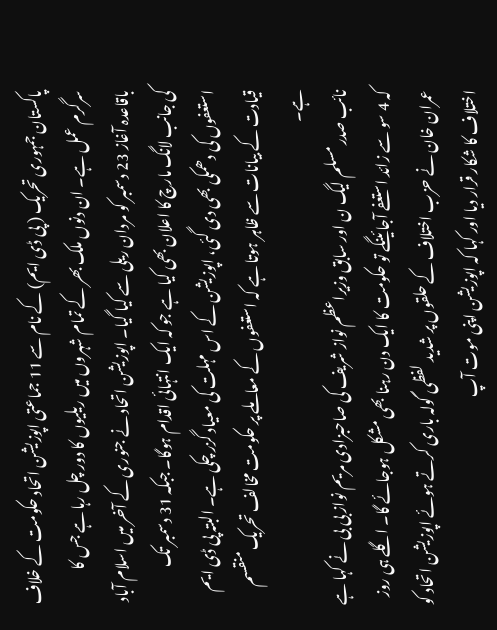پاکستان جمہوری تحریک ( پی ڈی ایم) کے نام سے 11 جماعتی اپوزیشن اتحاد حکومت کے خلاف سرگرم عمل ہے۔ ان دنوں ملک بھر کے تمام شہروں میں ریلیوں کا دور چل رہا ہے جس کا باقاعدہ آغاز 23 دسمبر کو مردان ریلی سے کیا گیا۔ اپوزیشن اتحاد نے جنوری کے آخر میں اسلام آباد کی جانب لانگ مارچ کا اعلان بھی کیا ہے جو کہ ایک انتہائی اقدام ہوگا۔ جبکہ 31 دسمبر تک استعفوں کی دھمکی بھی دی گئی، اپوزیشن کے اس مہلت کی معیاد گزر چکی ہے۔ البتہ پی ڈی ایم قیادت کے بیانات سے ظاہر ہوتا ہے کہ استعفوں کے معاملے پر حکومت مخالف تحریک منقسم ہے۔
نائب صدر مسلم لیگ ن اور سابق وزیراعظم نواز شریف کی صاحبزادی مریم نواز بی بی نے کہا ہے کہ 4 سو سے زائد استعفے آجائینگے تو حکومت کا ایک دن رہنا بھی مشکل ہوجائے گا۔ اگلے ہی روز عمران خان نے حزب اختلاف کے حلقوں پر شدید لفظی گولہ باری کرتے ہوئے اپوزیشن اتحاد کو اختلاف کا شکار قرار دیا اور کہا کہ اپوزیشن اپنی موت آپ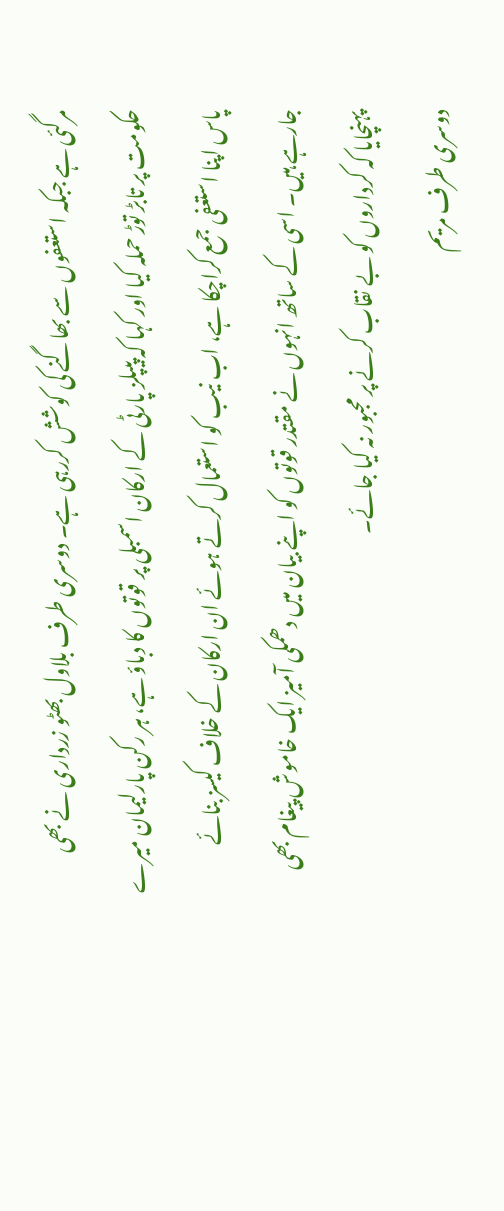مرگئی ہے جبکہ استعفوں سے بھاگنے کی کوشش کررہی ہے۔ دوسری طرف بلاول بھٹو زرداری نے بھی حکومت پر تابڑ توڑ حملہ کیا اور کہا کہ پیپلز پارٹی کے ارکان اسمبلی پر قوتوں کا دباؤ ہے، ہر رکن پارلیمان میرے پاس اپنا استعفی جمع کراچکا ہے، اب نیب کو استعمال کرتے ہوئے ان ارکان کے خلاف کیسز بنائے جارہے ہیں۔ اسی کے ساتھ انہوں نے مقتدر قوتوں کو اپنے بیان میں دھمکی آمیز ایک خاموش پیغام بھی پہنچایا کہ کرداروں کو بے نقاب کرنے پر مجبور نہ کیا جائے۔
دوسری طرف مریم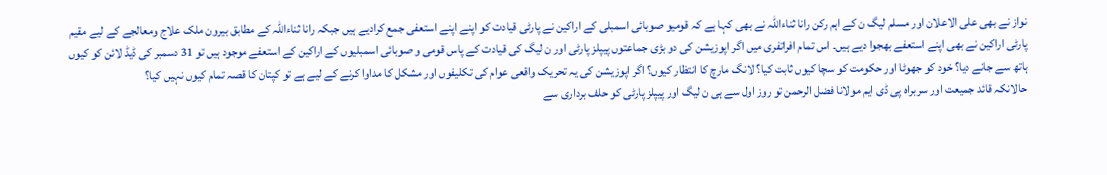نواز نے بھی علی الاعلان اور مسلم لیگ ن کے اہم رکن رانا ثناءاللہ نے بھی کہا ہے کہ قومیو صوبائی اسمبلی کے اراکین نے پارٹی قیادت کو اپنے اپنے استعفی جمع کرادیے ہیں جبکہ رانا ثناءاللہ کے مطابق بیرون ملک علاج ومعالجے کے لیے مقیم پارٹی اراکین نے بھی اپنے استعفے بھجوا دیے ہیں۔ اس تمام افراتفری میں اگر اپوزیشن کی دو بڑی جماعتوں پیپلز پارٹی اور ن لیگ کی قیادت کے پاس قومی و صوبائی اسمبلیوں کے اراکین کے استعفے موجود ہیں تو 31 دسمبر کی ڈیڈ لائن کو کیوں ہاتھ سے جانے دیا؟ خود کو جھوٹا اور حکومت کو سچا کیوں ثابت کیا؟ لانگ مارچ کا انتظار کیوں؟ اگر اپوزیشن کی یہ تحریک واقعی عوام کی تکلیفوں اور مشکل کا مداوا کرنے کے لیے ہے تو کپتان کا قصہ تمام کیوں نہیں کیا؟
حالانکہ قائد جمیعت اور سربراہ پی ڈی ایم مولانا فضل الرحمن تو روز اول سے ہی ن لیگ اور پیپلز پارٹی کو حلف برداری سے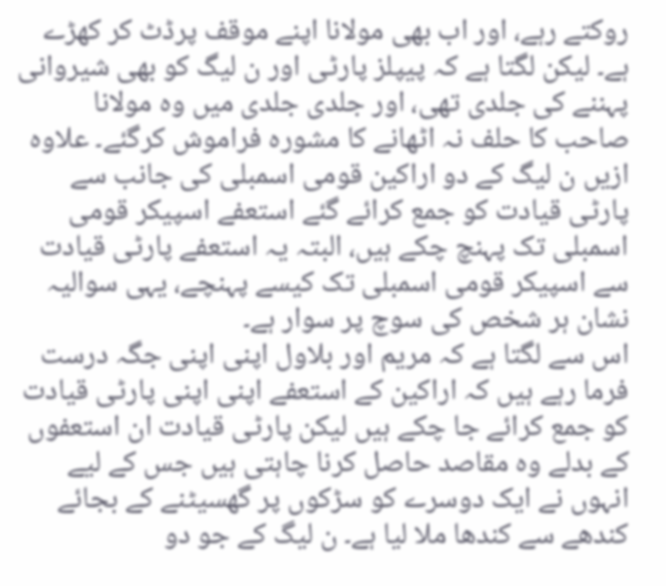روکتے رہے، اور اب بھی مولانا اپنے موقف پرڈٹ کر کھڑے ہے۔ لیکن لگتا ہے کہ پیپلز پارٹی اور ن لیگ کو بھی شیروانی پہننے کی جلدی تھی، اور جلدی جلدی میں وہ مولانا صاحب کا حلف نہ اٹھانے کا مشورہ فراموش کرگئے۔ علاوہ ازیں ن لیگ کے دو اراکین قومی اسمبلی کی جانب سے پارٹی قیادت کو جمع کرائے گئے استعفے اسپیکر قومی اسمبلی تک پہنچ چکے ہیں، البتہ یہ استعفے پارٹی قیادت سے اسپیکر قومی اسمبلی تک کیسے پہنچے، یہی سوالیہ نشان ہر شخص کی سوچ پر سوار ہے۔
اس سے لگتا ہے کہ مریم اور بلاول اپنی اپنی جگہ درست فرما رہے ہیں کہ اراکین کے استعفے اپنی اپنی پارٹی قیادت کو جمع کرائے جا چکے ہیں لیکن پارٹی قیادت ان استعفوں کے بدلے وہ مقاصد حاصل کرنا چاہتی ہیں جس کے لیے انہوں نے ایک دوسرے کو سڑکوں پر گھسیٹنے کے بجائے کندھے سے کندھا ملا لیا ہے۔ ن لیگ کے جو دو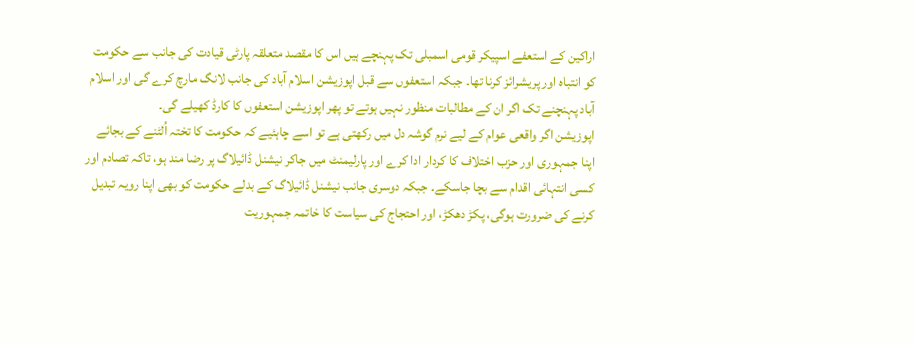اراکین کے استعفے اسپیکر قومی اسمبلی تک پہنچے ہیں اس کا مقصد متعلقہ پارٹی قیادت کی جانب سے حکومت کو انتباہ اور پریشرائز کرنا تھا۔ جبکہ استعفوں سے قبل اپوزیشن اسلام آباد کی جانب لانگ مارچ کرے گی اور اسلام آباد پہنچنے تک اگر ان کے مطالبات منظور نہیں ہوتے تو پھر اپوزیشن استعفوں کا کارڈ کھیلے گی۔
اپوزیشن اگر واقعی عوام کے لیے نرم گوشہ دل میں رکھتی ہے تو اسے چاہئیے کہ حکومت کا تختہ اُلٹنے کے بجائے اپنا جمہوری اور حزب اختلاف کا کردار ادا کرے اور پارلیمنٹ میں جاکر نیشنل ڈائیلاگ پر رضا مند ہو، تاکہ تصادم اور کسی انتہائی اقدام سے بچا جاسکے۔ جبکہ دوسری جانب نیشنل ڈائیلاگ کے بدلے حکومت کو بھی اپنا رویہ تبدیل کرنے کی ضرورت ہوگی، پکڑ دھکڑ، اور احتجاج کی سیاست کا خاتمہ جمہوریت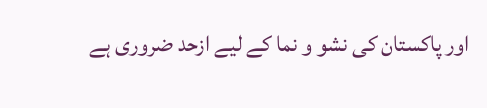اور پاکستان کی نشو و نما کے لیے ازحد ضروری ہے